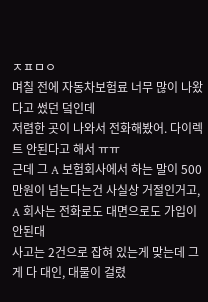ㅈㅍㅁㅇ
며칠 전에 자동차보험료 너무 많이 나왔다고 썼던 덬인데
저렴한 곳이 나와서 전화해봤어. 다이렉트 안된다고 해서 ㅠㅠ
근데 그 A 보험회사에서 하는 말이 500만원이 넘는다는건 사실상 거절인거고, A 회사는 전화로도 대면으로도 가입이 안된대
사고는 2건으로 잡혀 있는게 맞는데 그게 다 대인, 대물이 걸렸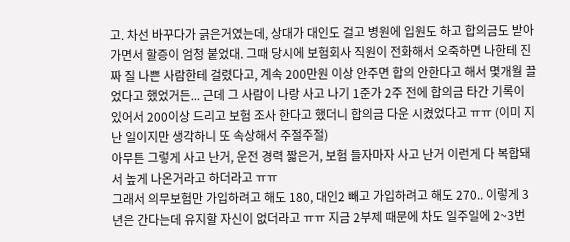고. 차선 바꾸다가 긁은거였는데, 상대가 대인도 걸고 병원에 입원도 하고 합의금도 받아가면서 할증이 엄청 붙었대. 그때 당시에 보험회사 직원이 전화해서 오죽하면 나한테 진짜 질 나쁜 사람한테 걸렸다고, 계속 200만원 이상 안주면 합의 안한다고 해서 몇개월 끌었다고 했었거든... 근데 그 사람이 나랑 사고 나기 1준가 2주 전에 합의금 타간 기록이 있어서 200이상 드리고 보험 조사 한다고 했더니 합의금 다운 시켰었다고 ㅠㅠ (이미 지난 일이지만 생각하니 또 속상해서 주절주절)
아무튼 그렇게 사고 난거, 운전 경력 짧은거, 보험 들자마자 사고 난거 이런게 다 복합돼서 높게 나온거라고 하더라고 ㅠㅠ
그래서 의무보험만 가입하려고 해도 180, 대인2 빼고 가입하려고 해도 270.. 이렇게 3년은 간다는데 유지할 자신이 없더라고 ㅠㅠ 지금 2부제 때문에 차도 일주일에 2~3번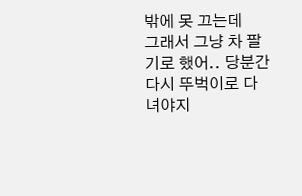밖에 못 끄는데
그래서 그냥 차 팔기로 했어.. 당분간 다시 뚜벅이로 다녀야지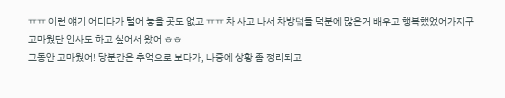ㅠㅠ 이런 얘기 어디다가 털어 놓을 곳도 없고 ㅠㅠ 차 사고 나서 차방덬들 덕분에 많은거 배우고 행복했었어가지구 고마웠단 인사도 하고 싶어서 왔어 ㅎㅎ
그동안 고마웠어! 당분간은 추억으로 보다가, 나중에 상황 좀 정리되고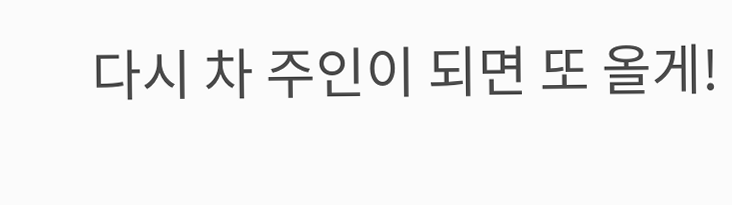다시 차 주인이 되면 또 올게!